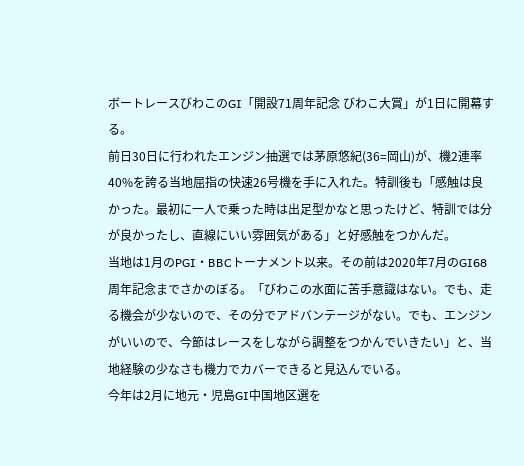ボートレースびわこのGⅠ「開設71周年記念 びわこ大賞」が1日に開幕する。
前日30日に行われたエンジン抽選では茅原悠紀(36=岡山)が、機2連率40%を誇る当地屈指の快速26号機を手に入れた。特訓後も「感触は良かった。最初に一人で乗った時は出足型かなと思ったけど、特訓では分が良かったし、直線にいい雰囲気がある」と好感触をつかんだ。
当地は1月のPGI・BBCトーナメント以来。その前は2020年7月のGⅠ68周年記念までさかのぼる。「びわこの水面に苦手意識はない。でも、走る機会が少ないので、その分でアドバンテージがない。でも、エンジンがいいので、今節はレースをしながら調整をつかんでいきたい」と、当地経験の少なさも機力でカバーできると見込んでいる。
今年は2月に地元・児島GⅠ中国地区選を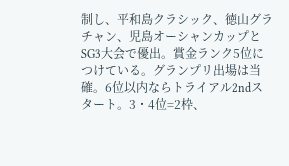制し、平和島クラシック、徳山グラチャン、児島オーシャンカップとSG3大会で優出。賞金ランク5位につけている。グランプリ出場は当確。6位以内ならトライアル2ndスタート。3・4位=2枠、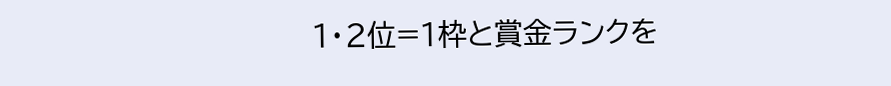1・2位=1枠と賞金ランクを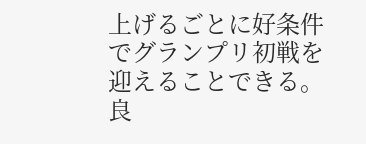上げるごとに好条件でグランプリ初戦を迎えることできる。良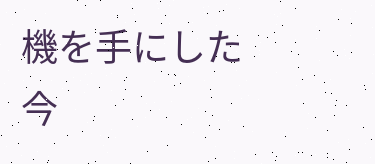機を手にした今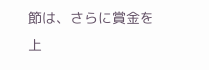節は、さらに賞金を上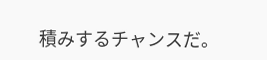積みするチャンスだ。